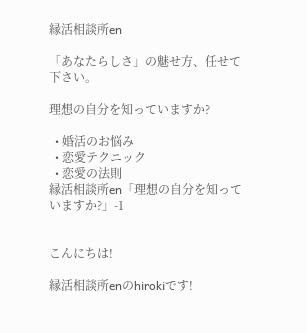縁活相談所en

「あなたらしさ」の魅せ方、任せて下さい。

理想の自分を知っていますか?

  • 婚活のお悩み
  • 恋愛テクニック
  • 恋愛の法則
縁活相談所en「理想の自分を知っていますか?」-1


こんにちは!

縁活相談所enのhirokiです!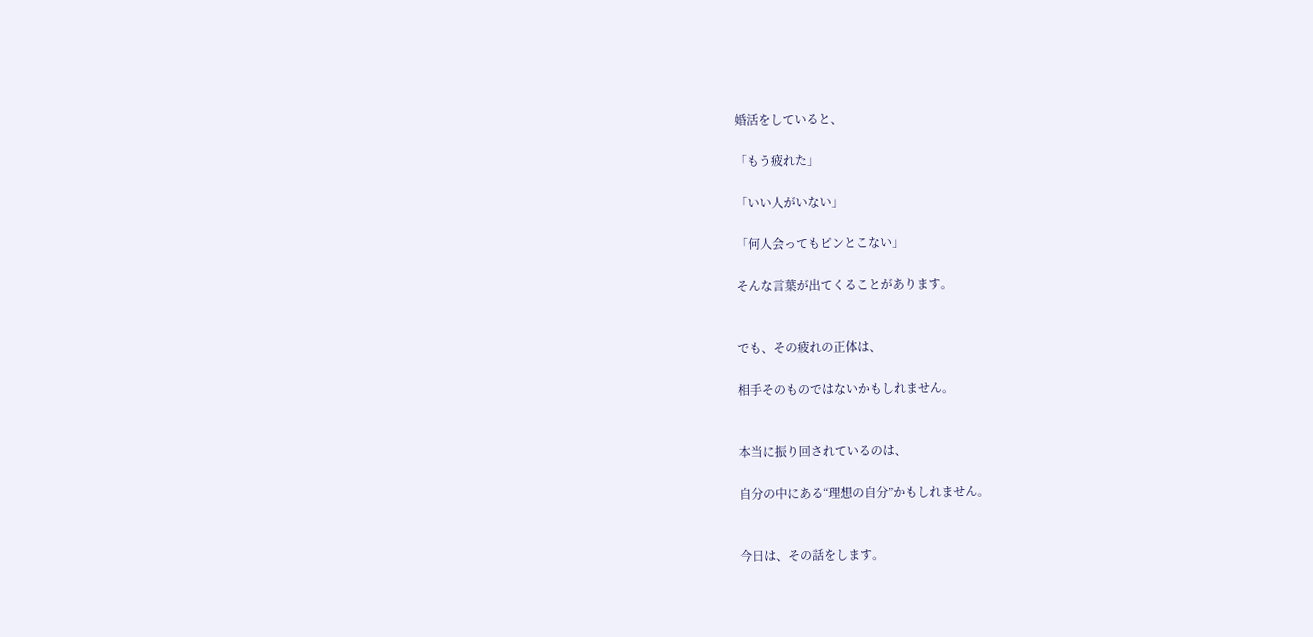婚活をしていると、

「もう疲れた」

「いい人がいない」

「何人会ってもピンとこない」

そんな言葉が出てくることがあります。


でも、その疲れの正体は、

相手そのものではないかもしれません。


本当に振り回されているのは、

自分の中にある“理想の自分”かもしれません。


今日は、その話をします。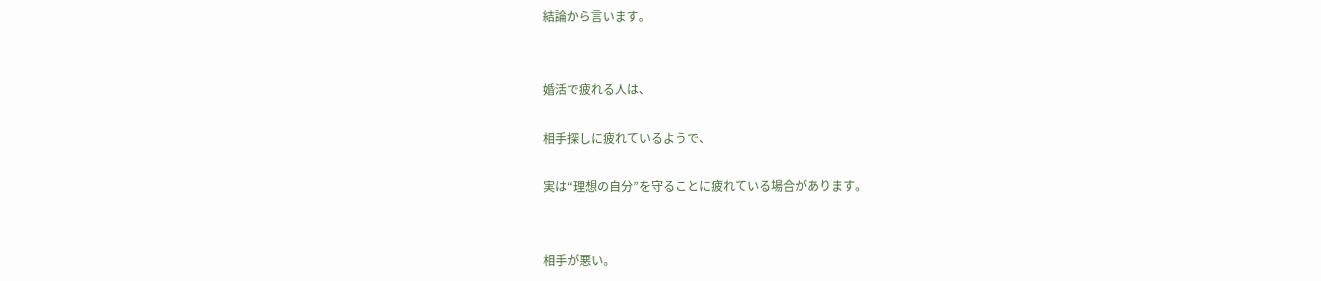結論から言います。


婚活で疲れる人は、

相手探しに疲れているようで、

実は“理想の自分”を守ることに疲れている場合があります。


相手が悪い。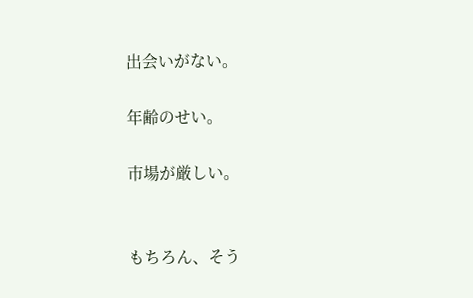出会いがない。

年齢のせい。

市場が厳しい。


もちろん、そう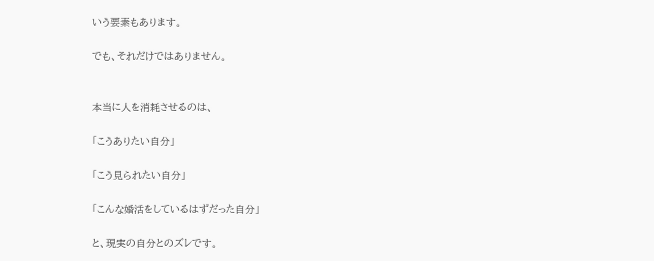いう要素もあります。

でも、それだけではありません。


本当に人を消耗させるのは、

「こうありたい自分」

「こう見られたい自分」

「こんな婚活をしているはずだった自分」

と、現実の自分とのズレです。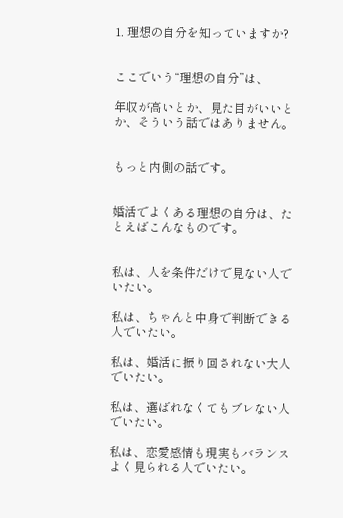1. 理想の自分を知っていますか?


ここでいう“理想の自分”は、

年収が高いとか、見た目がいいとか、そういう話ではありません。


もっと内側の話です。


婚活でよくある理想の自分は、たとえばこんなものです。


私は、人を条件だけで見ない人でいたい。

私は、ちゃんと中身で判断できる人でいたい。

私は、婚活に振り回されない大人でいたい。

私は、選ばれなくてもブレない人でいたい。

私は、恋愛感情も現実もバランスよく見られる人でいたい。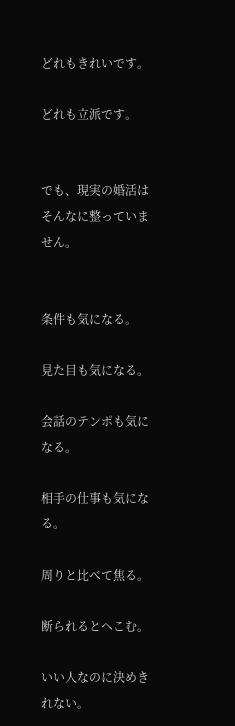どれもきれいです。

どれも立派です。


でも、現実の婚活はそんなに整っていません。


条件も気になる。

見た目も気になる。

会話のテンポも気になる。

相手の仕事も気になる。

周りと比べて焦る。

断られるとへこむ。

いい人なのに決めきれない。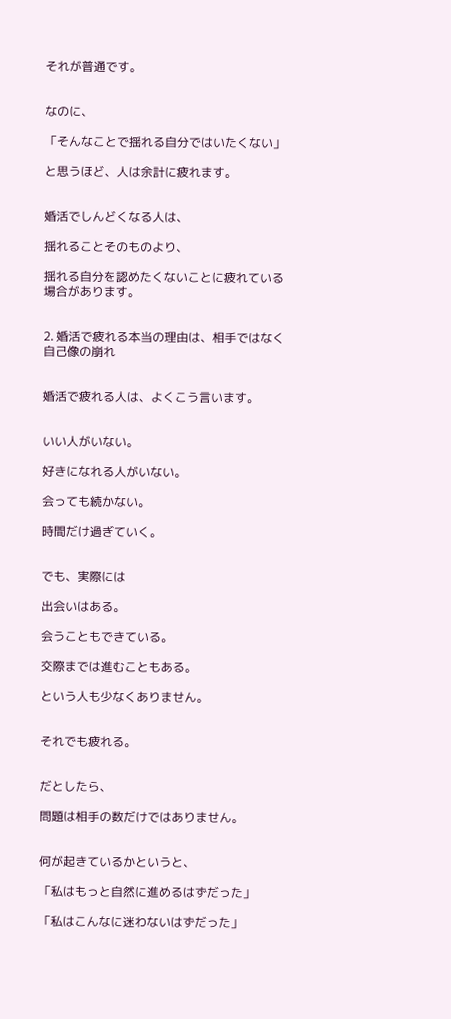それが普通です。


なのに、

「そんなことで揺れる自分ではいたくない」

と思うほど、人は余計に疲れます。


婚活でしんどくなる人は、

揺れることそのものより、

揺れる自分を認めたくないことに疲れている場合があります。


2. 婚活で疲れる本当の理由は、相手ではなく自己像の崩れ


婚活で疲れる人は、よくこう言います。


いい人がいない。

好きになれる人がいない。

会っても続かない。

時間だけ過ぎていく。


でも、実際には

出会いはある。

会うこともできている。

交際までは進むこともある。

という人も少なくありません。


それでも疲れる。


だとしたら、

問題は相手の数だけではありません。


何が起きているかというと、

「私はもっと自然に進めるはずだった」

「私はこんなに迷わないはずだった」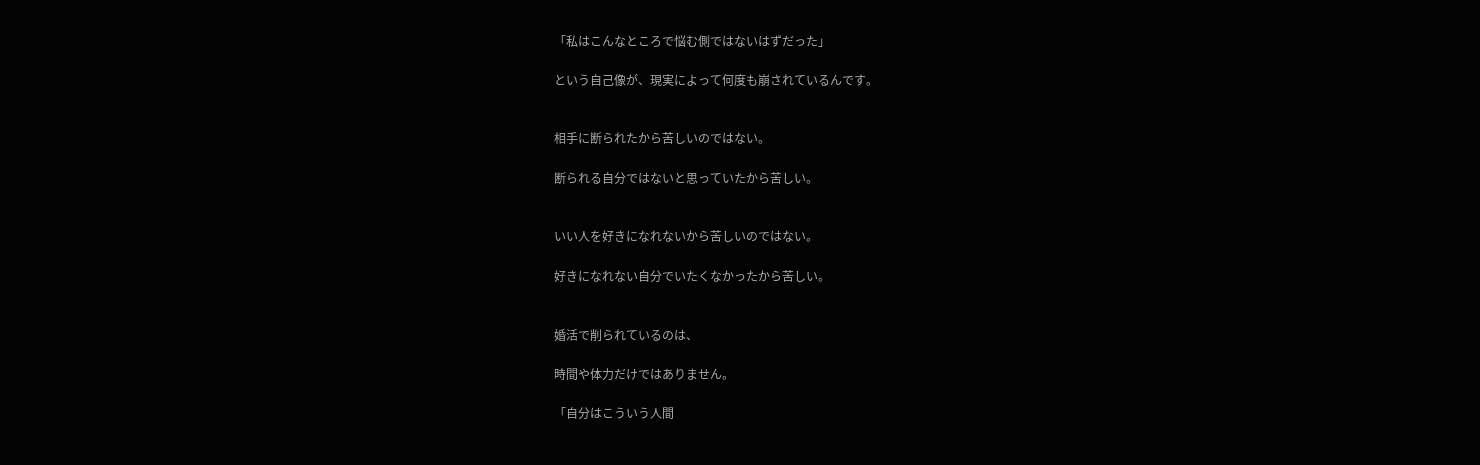「私はこんなところで悩む側ではないはずだった」

という自己像が、現実によって何度も崩されているんです。


相手に断られたから苦しいのではない。

断られる自分ではないと思っていたから苦しい。


いい人を好きになれないから苦しいのではない。

好きになれない自分でいたくなかったから苦しい。


婚活で削られているのは、

時間や体力だけではありません。

「自分はこういう人間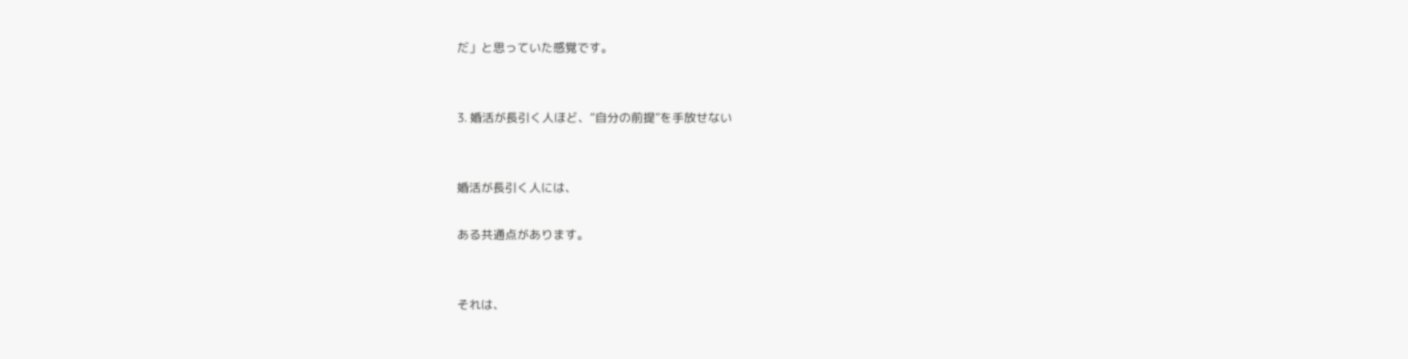だ」と思っていた感覚です。


3. 婚活が長引く人ほど、“自分の前提”を手放せない


婚活が長引く人には、

ある共通点があります。


それは、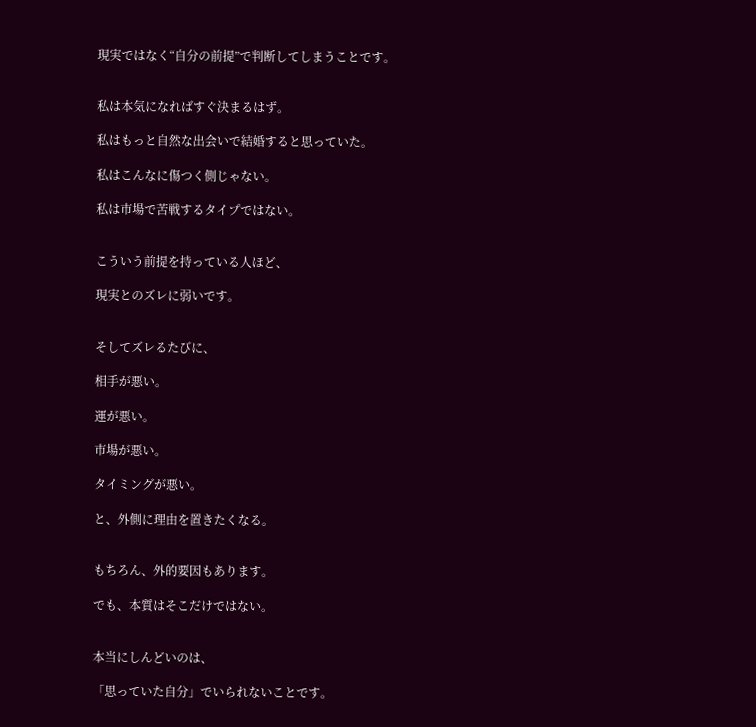現実ではなく“自分の前提”で判断してしまうことです。


私は本気になればすぐ決まるはず。

私はもっと自然な出会いで結婚すると思っていた。

私はこんなに傷つく側じゃない。

私は市場で苦戦するタイプではない。


こういう前提を持っている人ほど、

現実とのズレに弱いです。


そしてズレるたびに、

相手が悪い。

運が悪い。

市場が悪い。

タイミングが悪い。

と、外側に理由を置きたくなる。


もちろん、外的要因もあります。

でも、本質はそこだけではない。


本当にしんどいのは、

「思っていた自分」でいられないことです。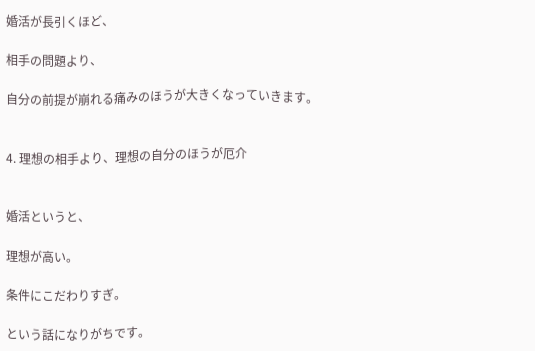婚活が長引くほど、

相手の問題より、

自分の前提が崩れる痛みのほうが大きくなっていきます。


4. 理想の相手より、理想の自分のほうが厄介


婚活というと、

理想が高い。

条件にこだわりすぎ。

という話になりがちです。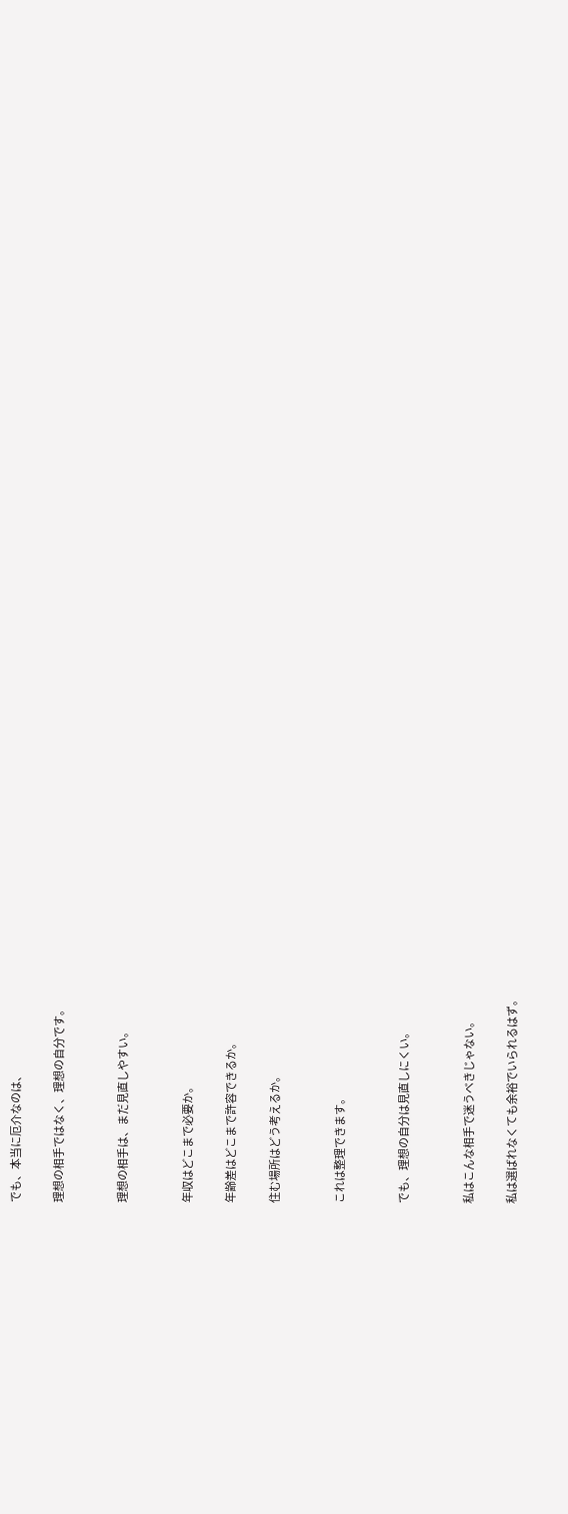でも、本当に厄介なのは、

理想の相手ではなく、理想の自分です。


理想の相手は、まだ見直しやすい。


年収はどこまで必要か。

年齢差はどこまで許容できるか。

住む場所はどう考えるか。


これは整理できます。


でも、理想の自分は見直しにくい。


私はこんな相手で迷うべきじゃない。

私は選ばれなくても余裕でいられるはず。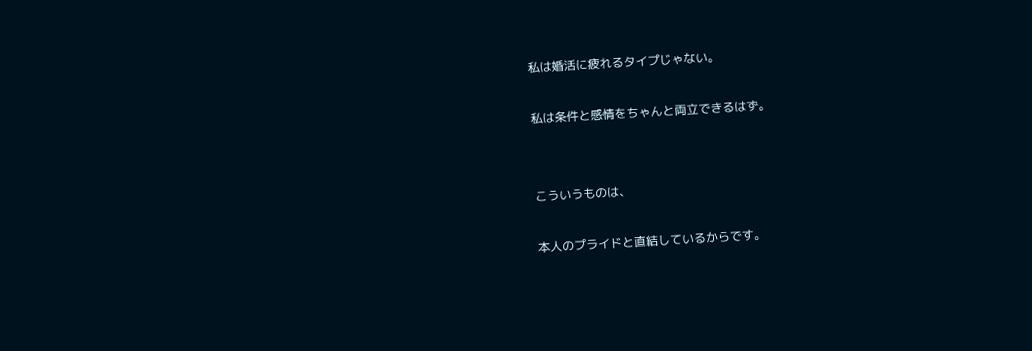私は婚活に疲れるタイプじゃない。

私は条件と感情をちゃんと両立できるはず。


こういうものは、

本人のプライドと直結しているからです。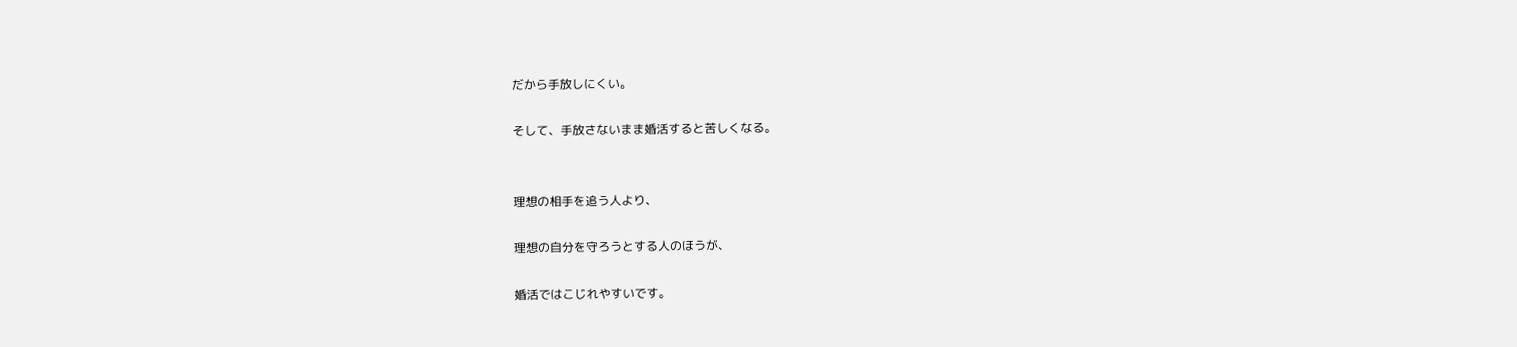だから手放しにくい。

そして、手放さないまま婚活すると苦しくなる。


理想の相手を追う人より、

理想の自分を守ろうとする人のほうが、

婚活ではこじれやすいです。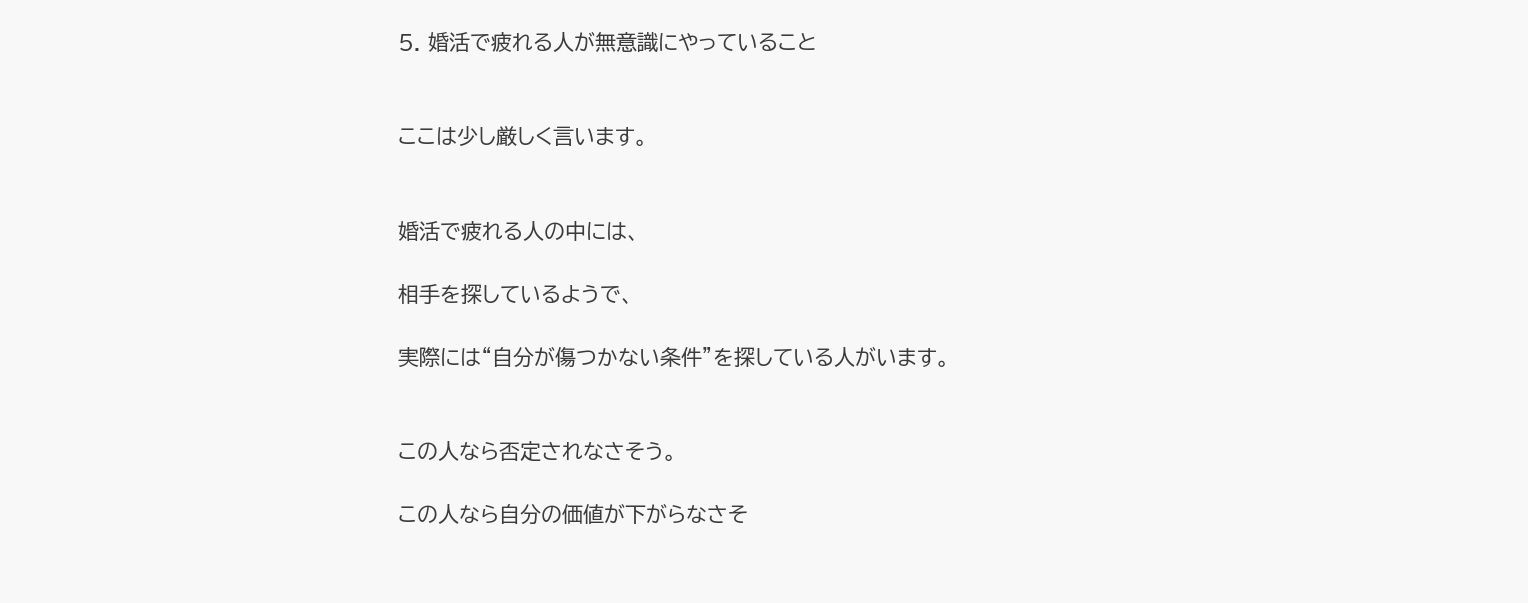5. 婚活で疲れる人が無意識にやっていること


ここは少し厳しく言います。


婚活で疲れる人の中には、

相手を探しているようで、

実際には“自分が傷つかない条件”を探している人がいます。


この人なら否定されなさそう。

この人なら自分の価値が下がらなさそ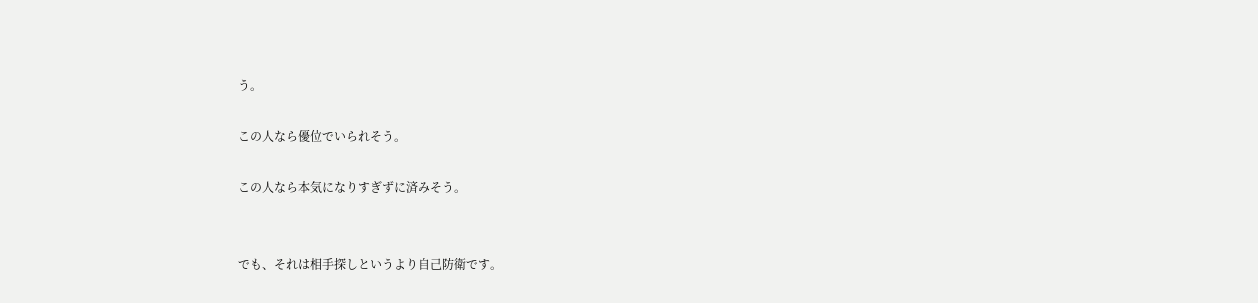う。

この人なら優位でいられそう。

この人なら本気になりすぎずに済みそう。


でも、それは相手探しというより自己防衛です。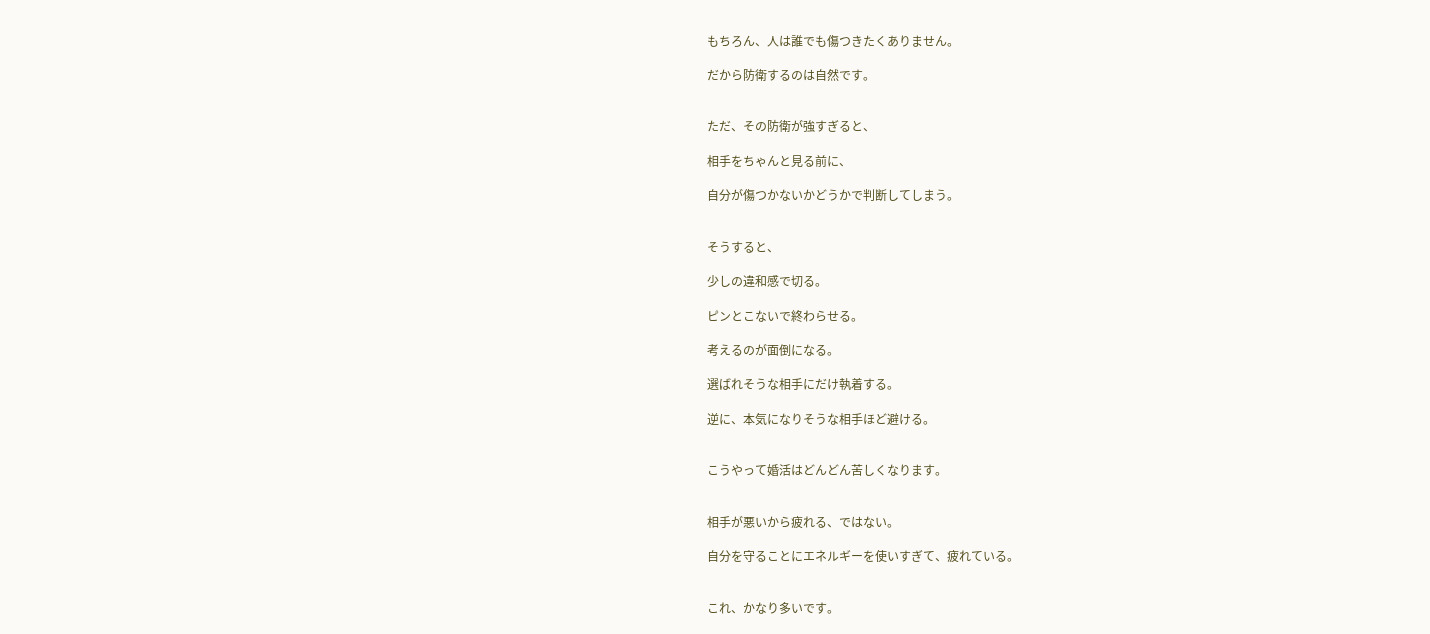もちろん、人は誰でも傷つきたくありません。

だから防衛するのは自然です。


ただ、その防衛が強すぎると、

相手をちゃんと見る前に、

自分が傷つかないかどうかで判断してしまう。


そうすると、

少しの違和感で切る。

ピンとこないで終わらせる。

考えるのが面倒になる。

選ばれそうな相手にだけ執着する。

逆に、本気になりそうな相手ほど避ける。


こうやって婚活はどんどん苦しくなります。


相手が悪いから疲れる、ではない。

自分を守ることにエネルギーを使いすぎて、疲れている。


これ、かなり多いです。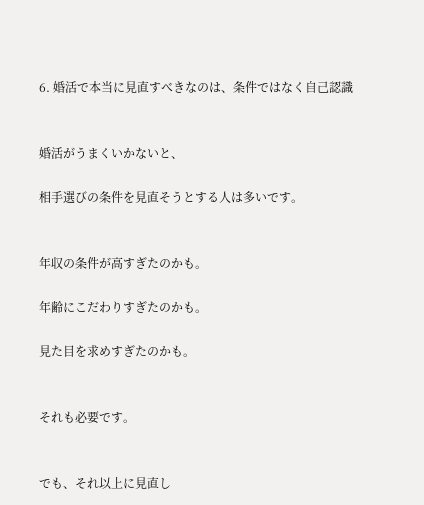6. 婚活で本当に見直すべきなのは、条件ではなく自己認識


婚活がうまくいかないと、

相手選びの条件を見直そうとする人は多いです。


年収の条件が高すぎたのかも。

年齢にこだわりすぎたのかも。

見た目を求めすぎたのかも。


それも必要です。


でも、それ以上に見直し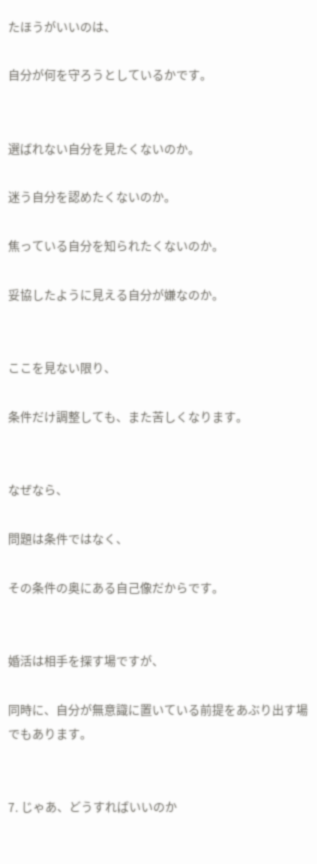たほうがいいのは、

自分が何を守ろうとしているかです。


選ばれない自分を見たくないのか。

迷う自分を認めたくないのか。

焦っている自分を知られたくないのか。

妥協したように見える自分が嫌なのか。


ここを見ない限り、

条件だけ調整しても、また苦しくなります。


なぜなら、

問題は条件ではなく、

その条件の奥にある自己像だからです。


婚活は相手を探す場ですが、

同時に、自分が無意識に置いている前提をあぶり出す場でもあります。


7. じゃあ、どうすればいいのか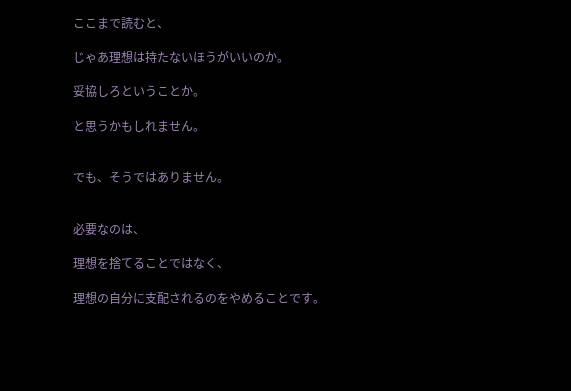ここまで読むと、

じゃあ理想は持たないほうがいいのか。

妥協しろということか。

と思うかもしれません。


でも、そうではありません。


必要なのは、

理想を捨てることではなく、

理想の自分に支配されるのをやめることです。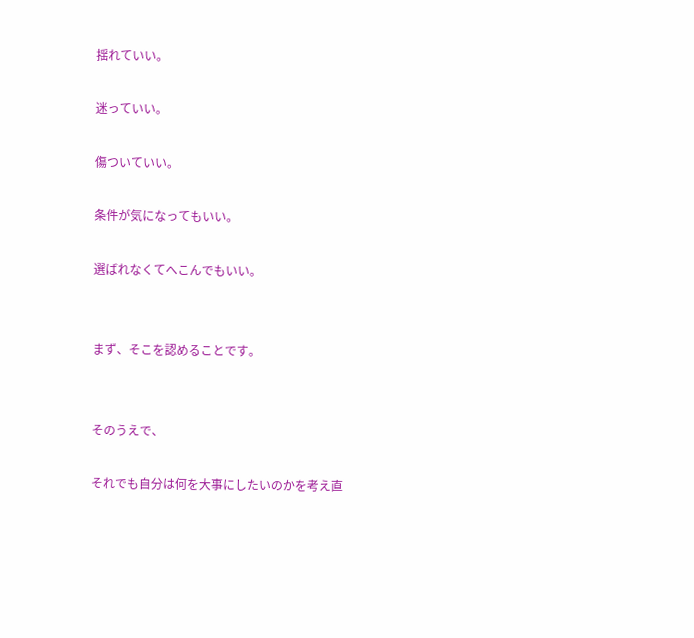揺れていい。

迷っていい。

傷ついていい。

条件が気になってもいい。

選ばれなくてへこんでもいい。


まず、そこを認めることです。


そのうえで、

それでも自分は何を大事にしたいのかを考え直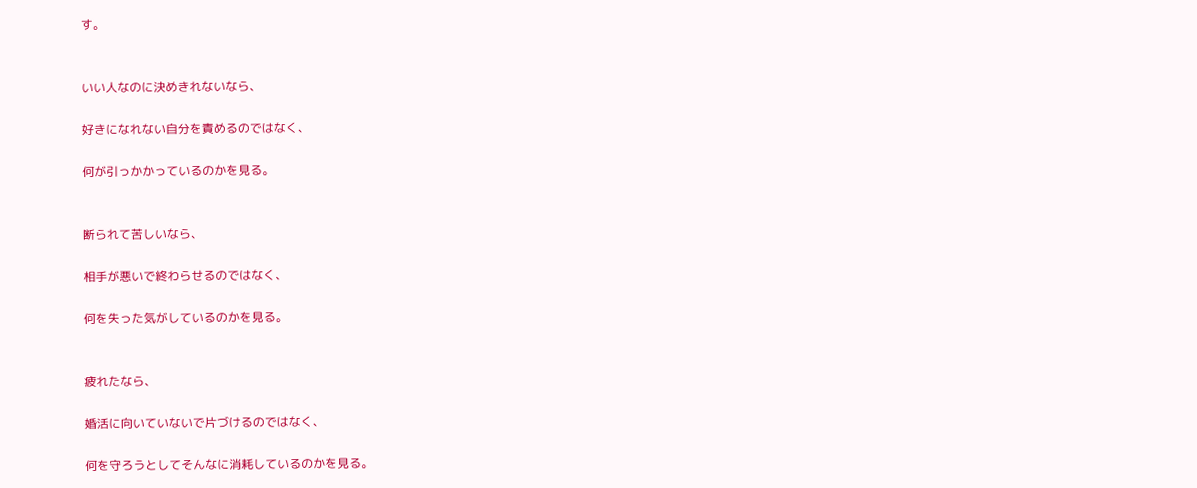す。


いい人なのに決めきれないなら、

好きになれない自分を責めるのではなく、

何が引っかかっているのかを見る。


断られて苦しいなら、

相手が悪いで終わらせるのではなく、

何を失った気がしているのかを見る。


疲れたなら、

婚活に向いていないで片づけるのではなく、

何を守ろうとしてそんなに消耗しているのかを見る。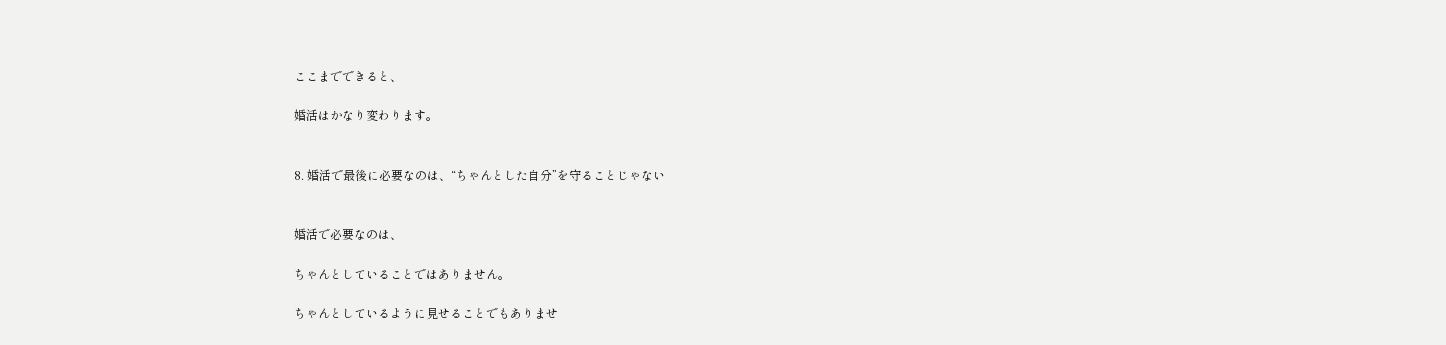ここまでできると、

婚活はかなり変わります。


8. 婚活で最後に必要なのは、“ちゃんとした自分”を守ることじゃない


婚活で必要なのは、

ちゃんとしていることではありません。

ちゃんとしているように見せることでもありませ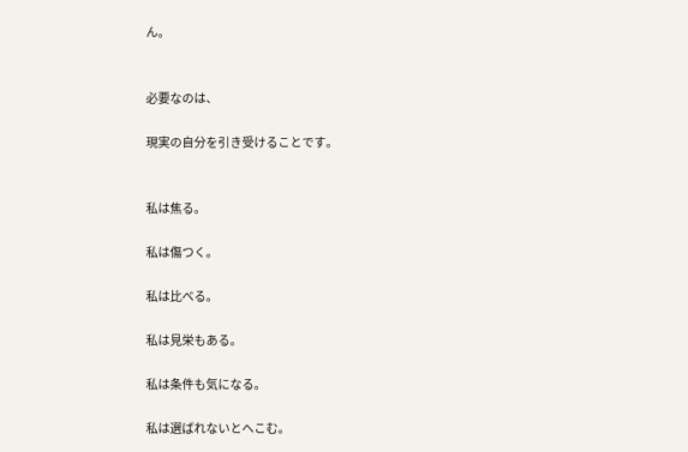ん。


必要なのは、

現実の自分を引き受けることです。


私は焦る。

私は傷つく。

私は比べる。

私は見栄もある。

私は条件も気になる。

私は選ばれないとへこむ。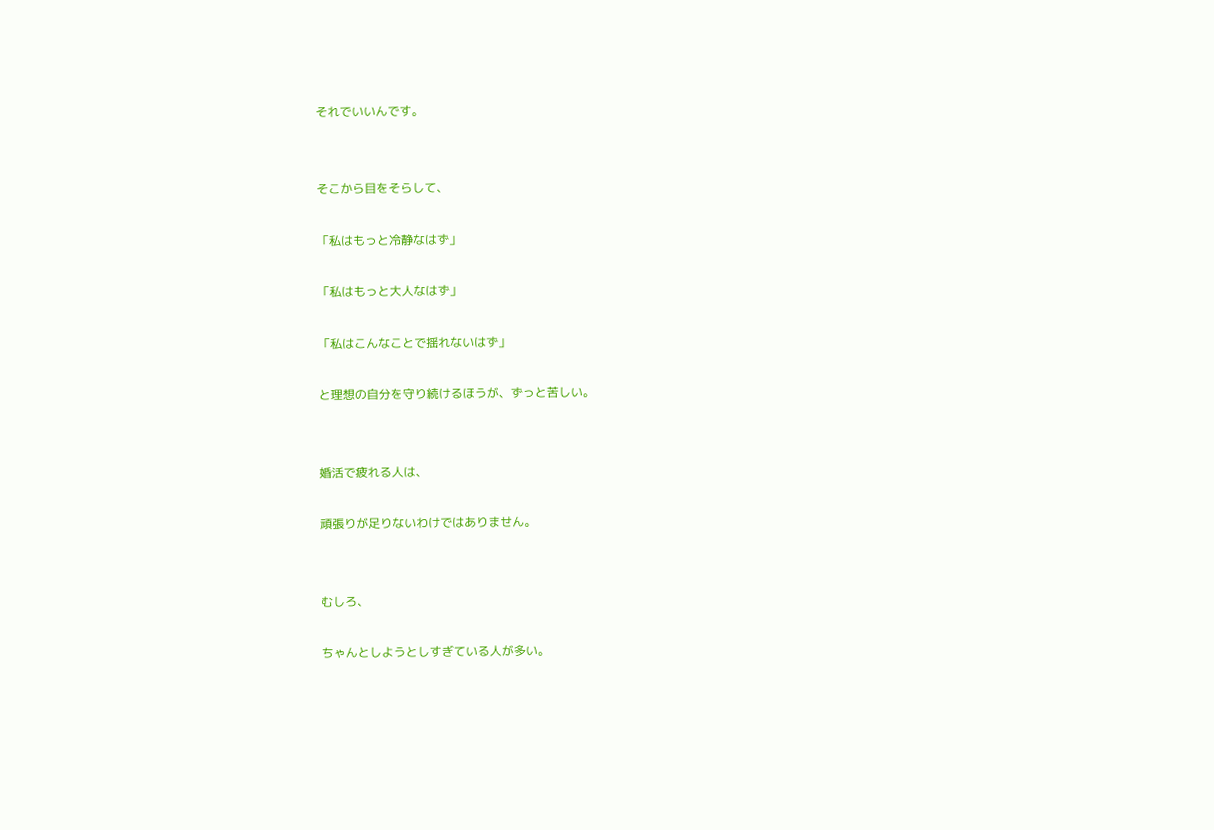それでいいんです。


そこから目をそらして、

「私はもっと冷静なはず」

「私はもっと大人なはず」

「私はこんなことで揺れないはず」

と理想の自分を守り続けるほうが、ずっと苦しい。


婚活で疲れる人は、

頑張りが足りないわけではありません。


むしろ、

ちゃんとしようとしすぎている人が多い。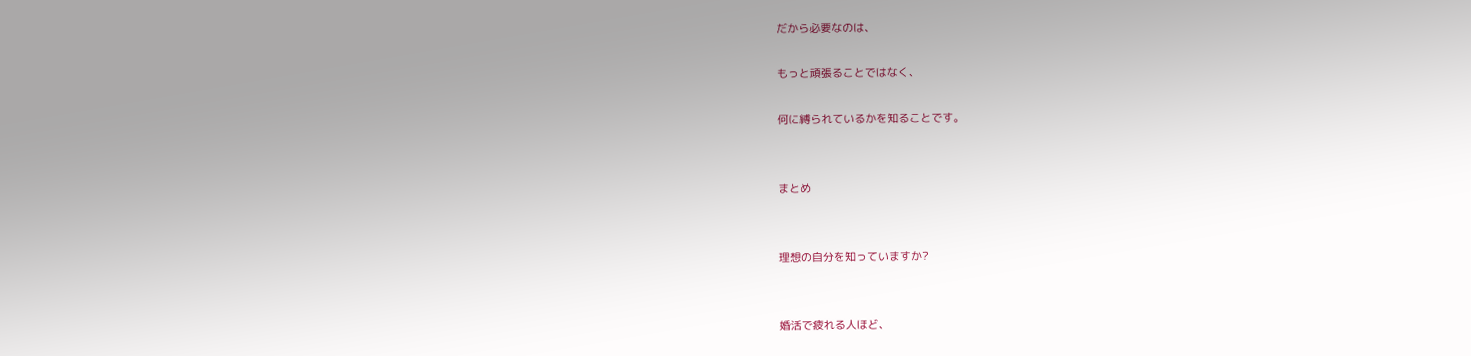だから必要なのは、

もっと頑張ることではなく、

何に縛られているかを知ることです。


まとめ


理想の自分を知っていますか?


婚活で疲れる人ほど、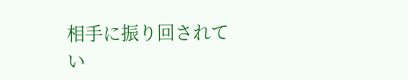相手に振り回されてい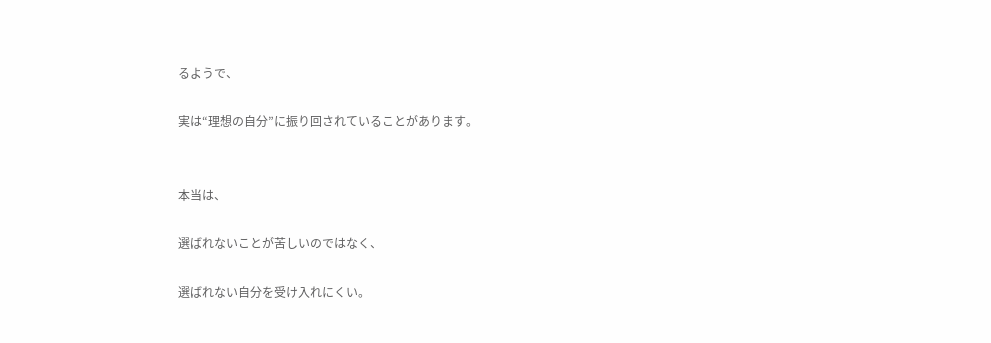るようで、

実は“理想の自分”に振り回されていることがあります。


本当は、

選ばれないことが苦しいのではなく、

選ばれない自分を受け入れにくい。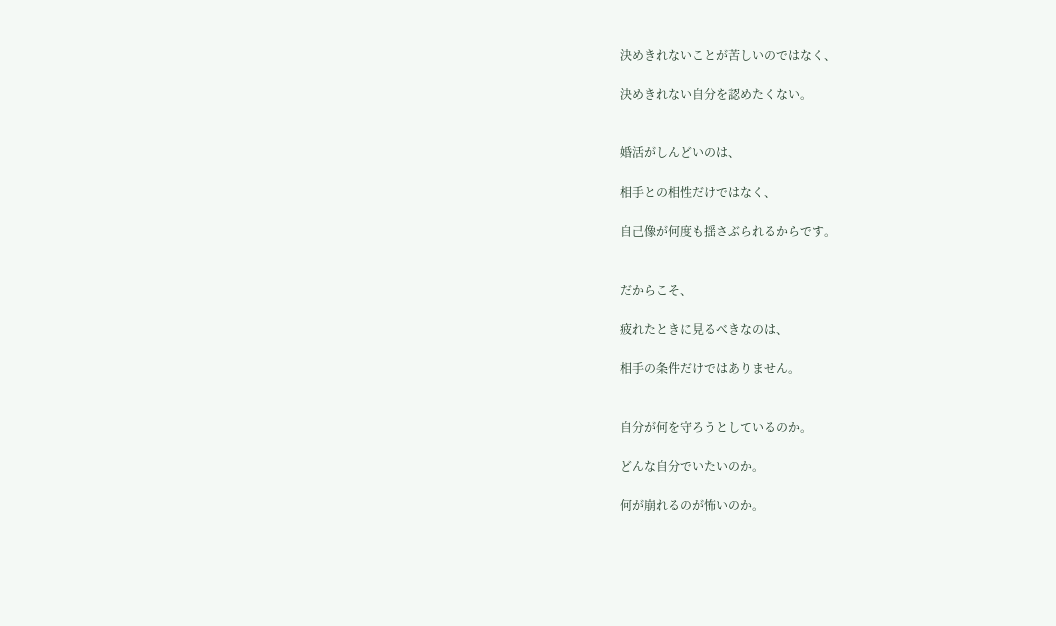決めきれないことが苦しいのではなく、

決めきれない自分を認めたくない。


婚活がしんどいのは、

相手との相性だけではなく、

自己像が何度も揺さぶられるからです。


だからこそ、

疲れたときに見るべきなのは、

相手の条件だけではありません。


自分が何を守ろうとしているのか。

どんな自分でいたいのか。

何が崩れるのが怖いのか。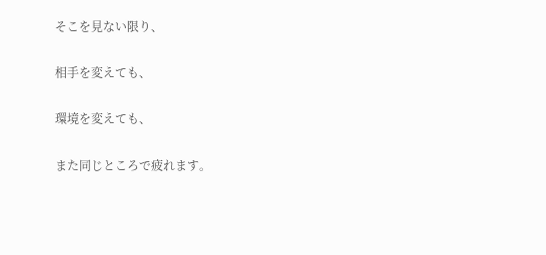そこを見ない限り、

相手を変えても、

環境を変えても、

また同じところで疲れます。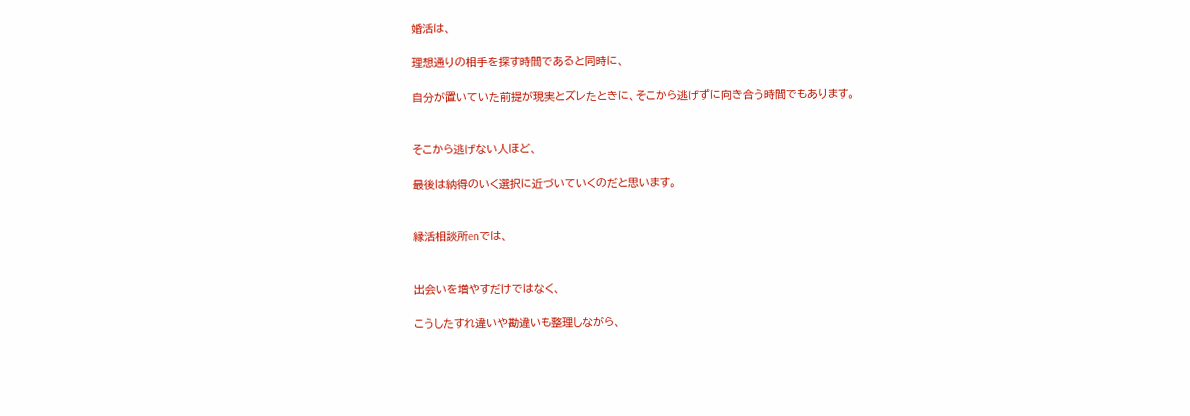婚活は、

理想通りの相手を探す時間であると同時に、

自分が置いていた前提が現実とズレたときに、そこから逃げずに向き合う時間でもあります。


そこから逃げない人ほど、

最後は納得のいく選択に近づいていくのだと思います。


縁活相談所enでは、


出会いを増やすだけではなく、

こうしたすれ違いや勘違いも整理しながら、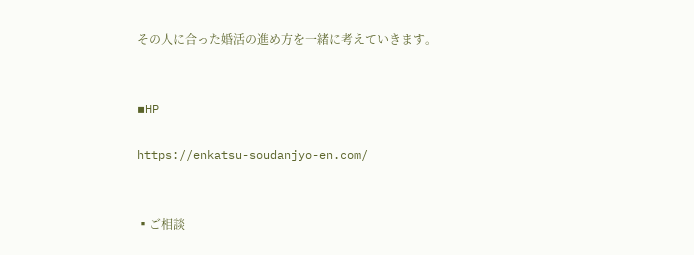その人に合った婚活の進め方を一緒に考えていきます。


▪HP

https://enkatsu-soudanjyo-en.com/


▪ご相談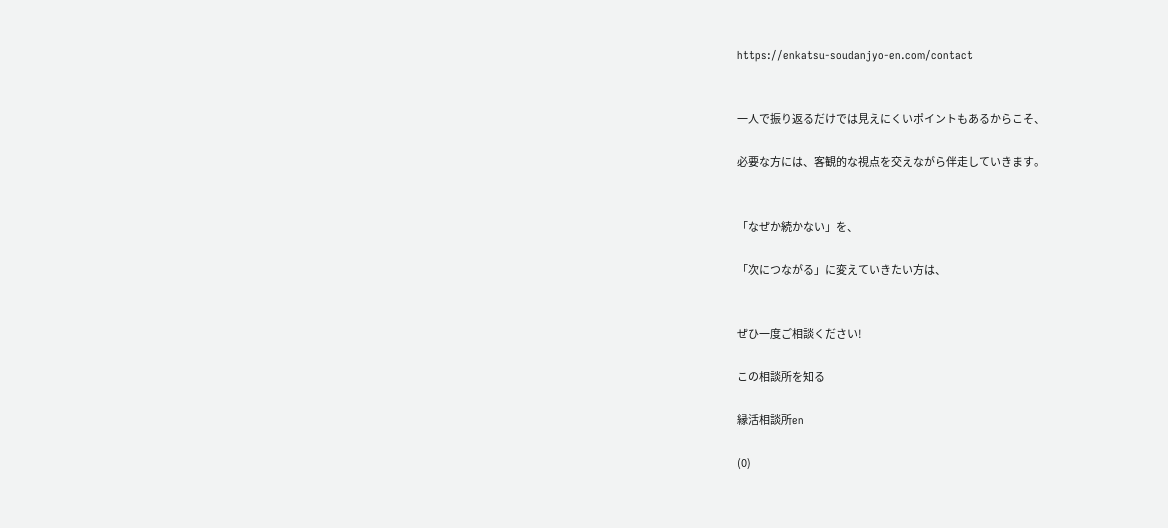https://enkatsu-soudanjyo-en.com/contact


一人で振り返るだけでは見えにくいポイントもあるからこそ、

必要な方には、客観的な視点を交えながら伴走していきます。


「なぜか続かない」を、

「次につながる」に変えていきたい方は、


ぜひ一度ご相談ください!

この相談所を知る

縁活相談所en

(0)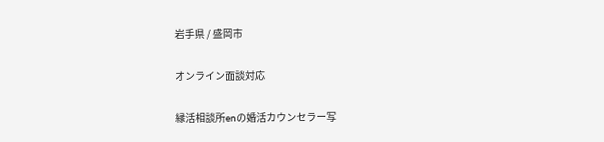岩手県 / 盛岡市

オンライン面談対応

縁活相談所enの婚活カウンセラー写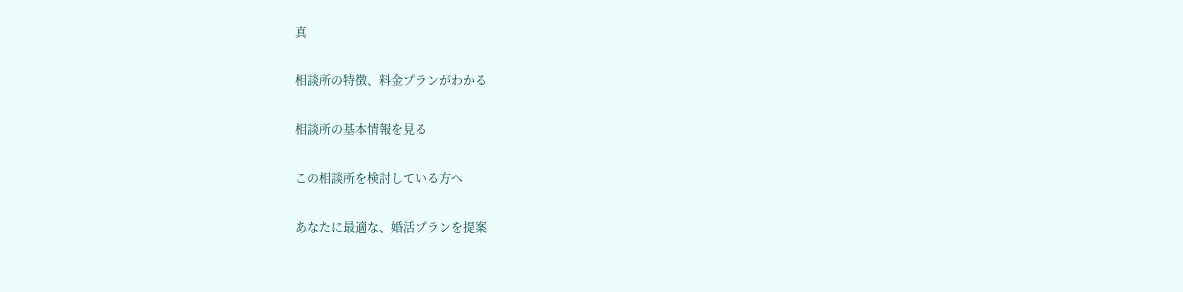真

相談所の特徴、料金プランがわかる

相談所の基本情報を見る

この相談所を検討している方へ

あなたに最適な、婚活プランを提案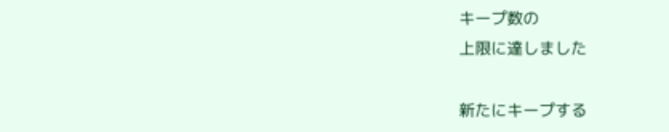キープ数の
上限に達しました

新たにキープする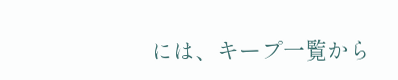には、キープ一覧から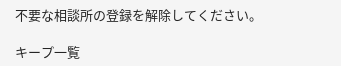不要な相談所の登録を解除してください。

キープ一覧